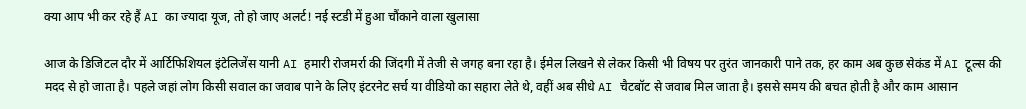क्या आप भी कर रहे हैं AI का ज्यादा यूज, तो हो जाए अलर्ट! नई स्टडी में हुआ चौंकाने वाला खुलासा

आज के डिजिटल दौर में आर्टिफिशियल इंटेलिजेंस यानी AI हमारी रोजमर्रा की जिंदगी में तेजी से जगह बना रहा है। ईमेल लिखने से लेकर किसी भी विषय पर तुरंत जानकारी पाने तक, हर काम अब कुछ सेकंड में AI टूल्स की मदद से हो जाता है। पहले जहां लोग किसी सवाल का जवाब पाने के लिए इंटरनेट सर्च या वीडियो का सहारा लेते थे, वहीं अब सीधे AI चैटबॉट से जवाब मिल जाता है। इससे समय की बचत होती है और काम आसान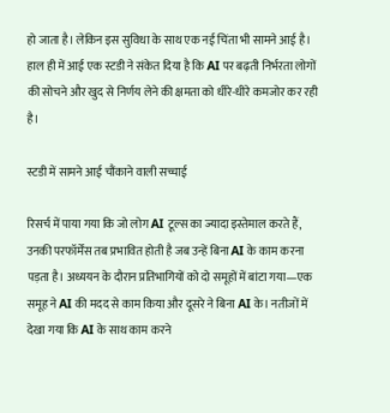हो जाता है। लेकिन इस सुविधा के साथ एक नई चिंता भी सामने आई है। हाल ही में आई एक स्टडी ने संकेत दिया है कि AI पर बढ़ती निर्भरता लोगों की सोचने और खुद से निर्णय लेने की क्षमता को धीरे-धीरे कमजोर कर रही है।

स्टडी में सामने आई चौंकाने वाली सच्चाई

रिसर्च में पाया गया कि जो लोग AI टूल्स का ज्यादा इस्तेमाल करते हैं, उनकी परफॉर्मेंस तब प्रभावित होती है जब उन्हें बिना AI के काम करना पड़ता है। अध्ययन के दौरान प्रतिभागियों को दो समूहों में बांटा गया—एक समूह ने AI की मदद से काम किया और दूसरे ने बिना AI के। नतीजों में देखा गया कि AI के साथ काम करने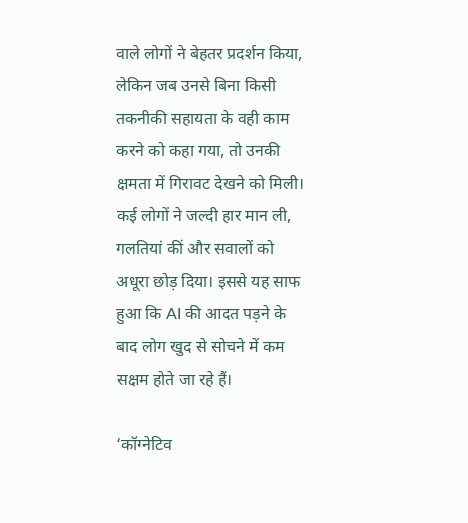वाले लोगों ने बेहतर प्रदर्शन किया, लेकिन जब उनसे बिना किसी तकनीकी सहायता के वही काम करने को कहा गया, तो उनकी क्षमता में गिरावट देखने को मिली। कई लोगों ने जल्दी हार मान ली, गलतियां कीं और सवालों को अधूरा छोड़ दिया। इससे यह साफ हुआ कि AI की आदत पड़ने के बाद लोग खुद से सोचने में कम सक्षम होते जा रहे हैं।

‘कॉग्नेटिव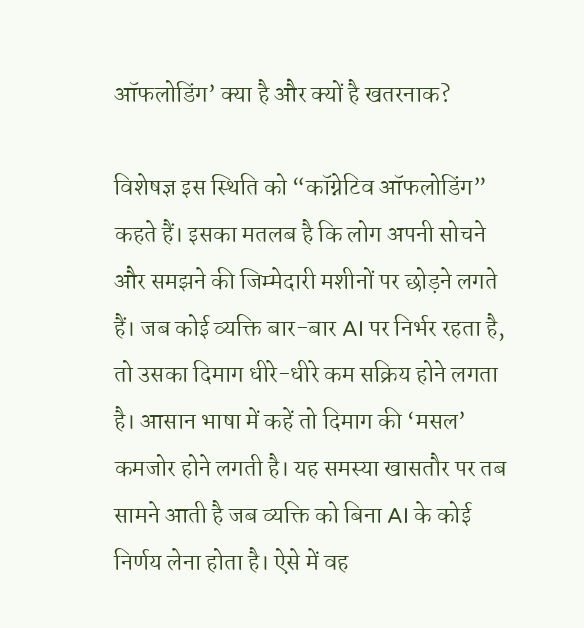ऑफलोडिंग’ क्या है और क्यों है खतरनाक?

विशेषज्ञ इस स्थिति को “कॉग्नेटिव ऑफलोडिंग” कहते हैं। इसका मतलब है कि लोग अपनी सोचने और समझने की जिम्मेदारी मशीनों पर छोड़ने लगते हैं। जब कोई व्यक्ति बार-बार AI पर निर्भर रहता है, तो उसका दिमाग धीरे-धीरे कम सक्रिय होने लगता है। आसान भाषा में कहें तो दिमाग की ‘मसल’ कमजोर होने लगती है। यह समस्या खासतौर पर तब सामने आती है जब व्यक्ति को बिना AI के कोई निर्णय लेना होता है। ऐसे में वह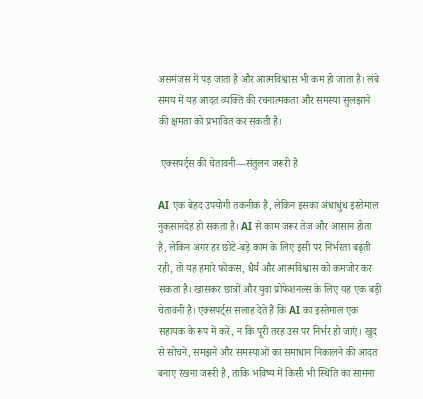असमंजस में पड़ जाता है और आत्मविश्वास भी कम हो जाता है। लंबे समय में यह आदत व्यक्ति की रचनात्मकता और समस्या सुलझाने की क्षमता को प्रभावित कर सकती है।

 एक्सपर्ट्स की चेतावनी—संतुलन जरूरी है

AI एक बेहद उपयोगी तकनीक है, लेकिन इसका अंधाधुंध इस्तेमाल नुकसानदेह हो सकता है। AI से काम जरूर तेज और आसान होता है, लेकिन अगर हर छोटे-बड़े काम के लिए इसी पर निर्भरता बढ़ती रही, तो यह हमारे फोकस, धैर्य और आत्मविश्वास को कमजोर कर सकता है। खासकर छात्रों और युवा प्रोफेशनल्स के लिए यह एक बड़ी चेतावनी है। एक्सपर्ट्स सलाह देते हैं कि AI का इस्तेमाल एक सहायक के रूप में करें, न कि पूरी तरह उस पर निर्भर हो जाएं। खुद से सोचने, समझने और समस्याओं का समाधान निकालने की आदत बनाए रखना जरूरी है, ताकि भविष्य में किसी भी स्थिति का सामना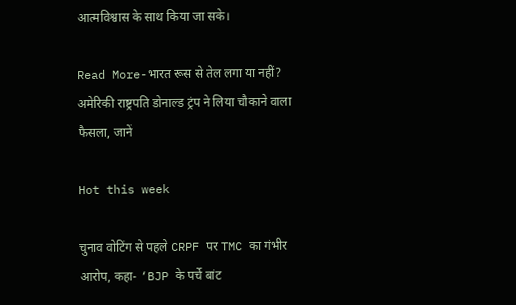आत्मविश्वास के साथ किया जा सके।

Read More-भारत रूस से तेल लगा या नहीं? अमेरिकी राष्ट्रपति डोनाल्ड ट्रंप ने लिया चौकाने वाला फैसला, जानें

Hot this week

चुनाव वोटिंग से पहले CRPF पर TMC का गंभीर आरोप, कहा- ‘BJP के पर्चे बांट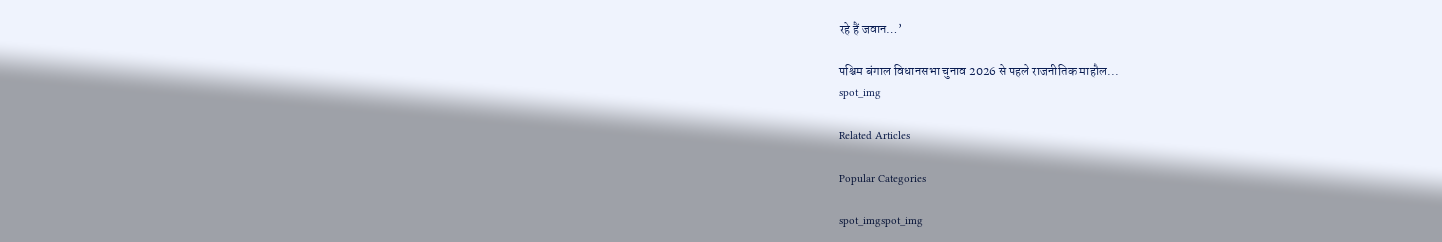रहे हैं जवान…’

पश्चिम बंगाल विधानसभा चुनाव 2026 से पहले राजनीतिक माहौल...
spot_img

Related Articles

Popular Categories

spot_imgspot_img